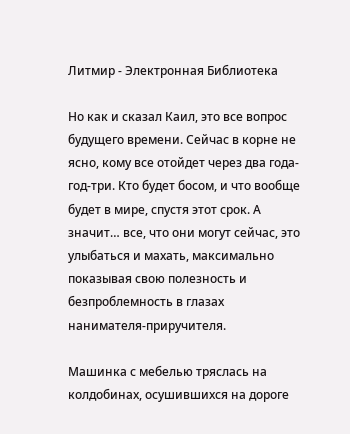Литмир - Электронная Библиотека

Но как и сказал Каил, это все вопрос будущего времени. Сейчас в корне не ясно, кому все отойдет через два года-год-три. Кто будет босом, и что вообще будет в мире, спустя этот срок. А значит… все, что они могут сейчас, это улыбаться и махать, максимально показывая свою полезность и безпроблемность в глазах нанимателя-приручителя.

Машинка с мебелью тряслась на колдобинах, осушившихся на дороге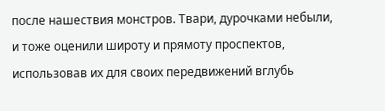после нашествия монстров. Твари, дурочками небыли, и тоже оценили широту и прямоту проспектов, использовав их для своих передвижений вглубь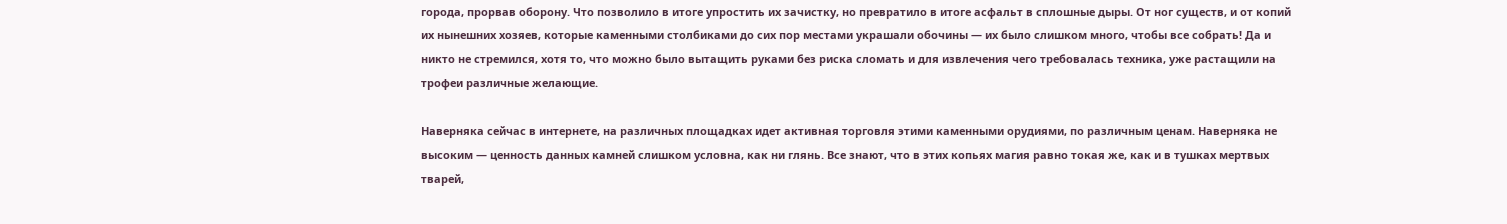города, прорвав оборону. Что позволило в итоге упростить их зачистку, но превратило в итоге асфальт в сплошные дыры. От ног существ, и от копий их нынешних хозяев, которые каменными столбиками до сих пор местами украшали обочины — их было слишком много, чтобы все собрать! Да и никто не стремился, хотя то, что можно было вытащить руками без риска сломать и для извлечения чего требовалась техника, уже растащили на трофеи различные желающие.

Наверняка сейчас в интернете, на различных площадках идет активная торговля этими каменными орудиями, по различным ценам. Наверняка не высоким — ценность данных камней слишком условна, как ни глянь. Все знают, что в этих копьях магия равно токая же, как и в тушках мертвых тварей,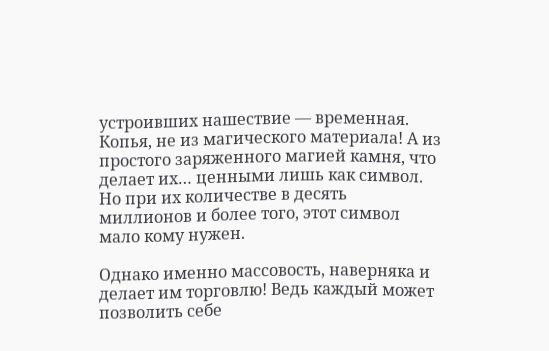устроивших нашествие — временная. Копья, не из магического материала! А из простого заряженного магией камня, что делает их… ценными лишь как символ. Но при их количестве в десять миллионов и более того, этот символ мало кому нужен.

Однако именно массовость, наверняка и делает им торговлю! Ведь каждый может позволить себе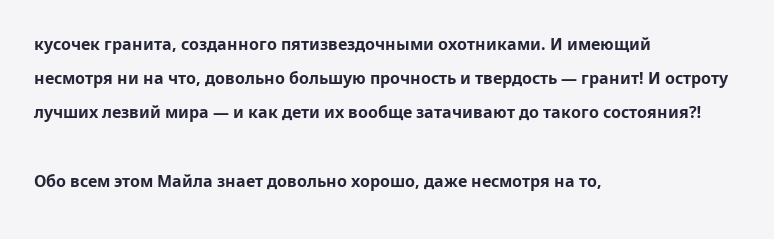кусочек гранита, созданного пятизвездочными охотниками. И имеющий несмотря ни на что, довольно большую прочность и твердость — гранит! И остроту лучших лезвий мира — и как дети их вообще затачивают до такого состояния⁈

Обо всем этом Майла знает довольно хорошо, даже несмотря на то,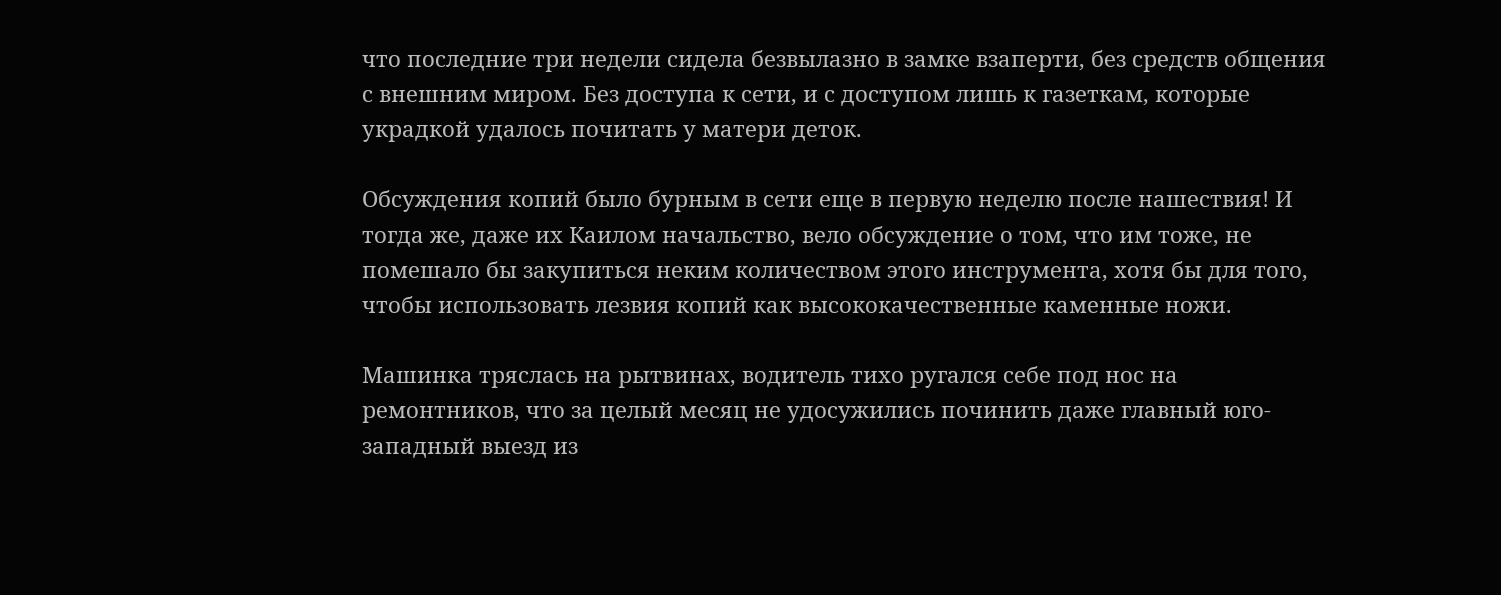что последние три недели сидела безвылазно в замке взаперти, без средств общения с внешним миром. Без доступа к сети, и с доступом лишь к газеткам, которые украдкой удалось почитать у матери деток.

Обсуждения копий было бурным в сети еще в первую неделю после нашествия! И тогда же, даже их Каилом начальство, вело обсуждение о том, что им тоже, не помешало бы закупиться неким количеством этого инструмента, хотя бы для того, чтобы использовать лезвия копий как высококачественные каменные ножи.

Машинка тряслась на рытвинах, водитель тихо ругался себе под нос на ремонтников, что за целый месяц не удосужились починить даже главный юго-западный выезд из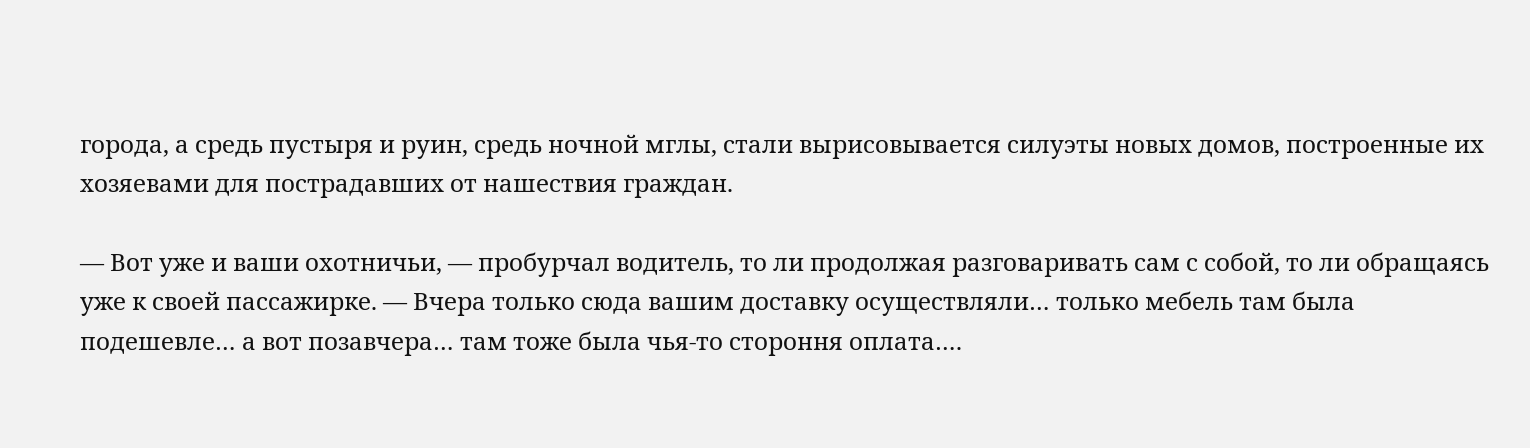города, а средь пустыря и руин, средь ночной мглы, стали вырисовывается силуэты новых домов, построенные их хозяевами для пострадавших от нашествия граждан.

— Вот уже и ваши охотничьи, — пробурчал водитель, то ли продолжая разговаривать сам с собой, то ли обращаясь уже к своей пассажирке. — Вчера только сюда вашим доставку осуществляли… только мебель там была подешевле… а вот позавчера… там тоже была чья-то стороння оплата….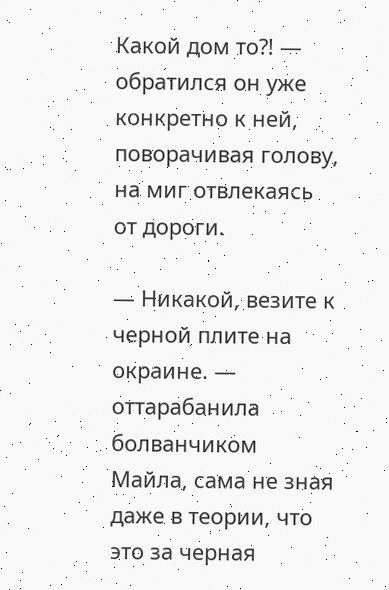Какой дом то⁈ — обратился он уже конкретно к ней, поворачивая голову, на миг отвлекаясь от дороги.

— Никакой, везите к черной плите на окраине. — оттарабанила болванчиком Майла, сама не зная даже в теории, что это за черная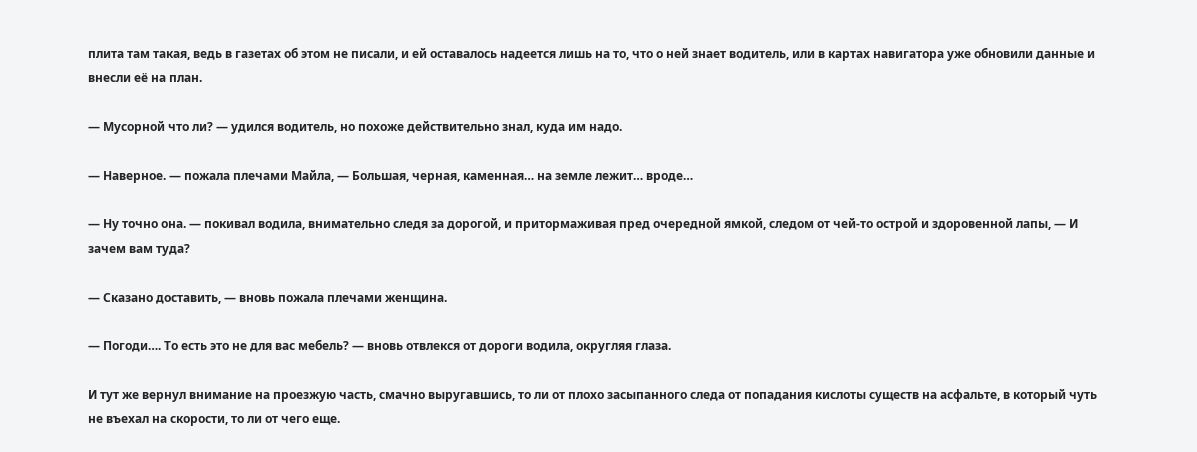плита там такая, ведь в газетах об этом не писали, и ей оставалось надеется лишь на то, что о ней знает водитель, или в картах навигатора уже обновили данные и внесли её на план.

— Мусорной что ли? — удился водитель, но похоже действительно знал, куда им надо.

— Наверное. — пожала плечами Майла, — Большая, черная, каменная… на земле лежит… вроде…

— Ну точно она. — покивал водила, внимательно следя за дорогой, и притормаживая пред очередной ямкой, следом от чей-то острой и здоровенной лапы, — И зачем вам туда?

— Сказано доставить, — вновь пожала плечами женщина.

— Погоди…. То есть это не для вас мебель? — вновь отвлекся от дороги водила, округляя глаза.

И тут же вернул внимание на проезжую часть, смачно выругавшись, то ли от плохо засыпанного следа от попадания кислоты существ на асфальте, в который чуть не въехал на скорости, то ли от чего еще.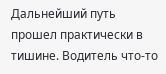Дальнейший путь прошел практически в тишине. Водитель что-то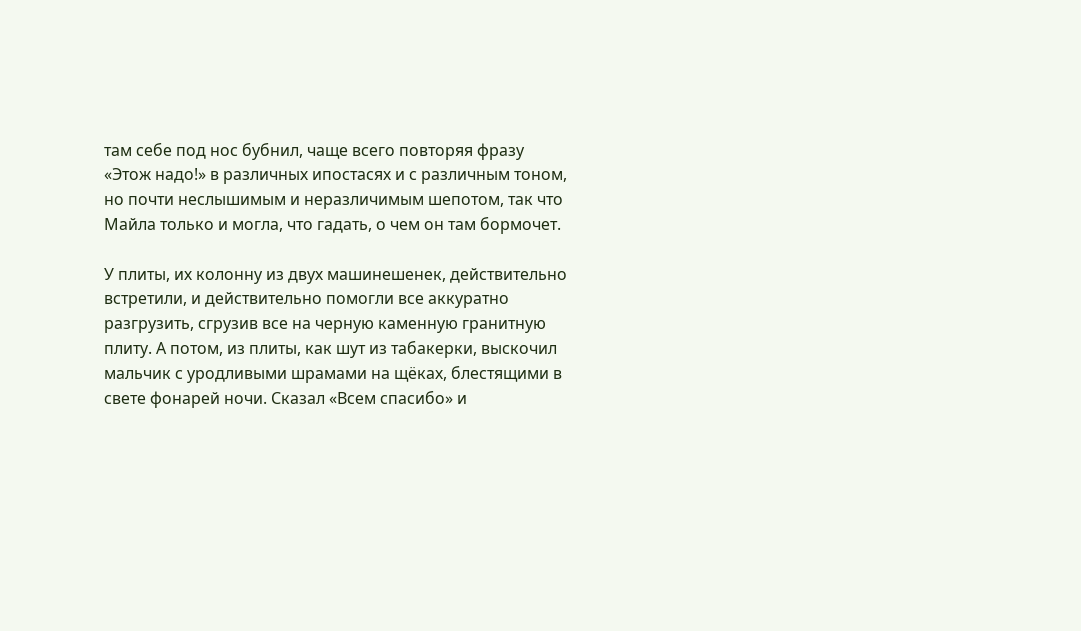там себе под нос бубнил, чаще всего повторяя фразу «Этож надо!» в различных ипостасях и с различным тоном, но почти неслышимым и неразличимым шепотом, так что Майла только и могла, что гадать, о чем он там бормочет.

У плиты, их колонну из двух машинешенек, действительно встретили, и действительно помогли все аккуратно разгрузить, сгрузив все на черную каменную гранитную плиту. А потом, из плиты, как шут из табакерки, выскочил мальчик с уродливыми шрамами на щёках, блестящими в свете фонарей ночи. Сказал «Всем спасибо» и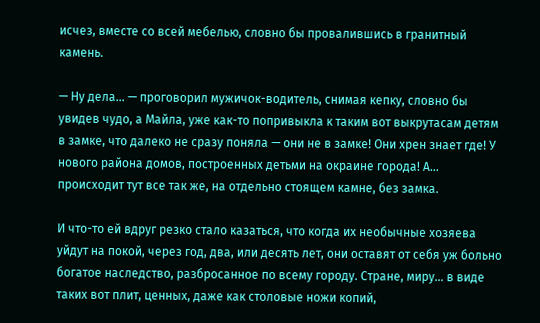исчез, вместе со всей мебелью, словно бы провалившись в гранитный камень.

— Ну дела… — проговорил мужичок-водитель, снимая кепку, словно бы увидев чудо, а Майла, уже как-то попривыкла к таким вот выкрутасам детям в замке, что далеко не сразу поняла — они не в замке! Они хрен знает где! У нового района домов, построенных детьми на окраине города! А… происходит тут все так же, на отдельно стоящем камне, без замка.

И что-то ей вдруг резко стало казаться, что когда их необычные хозяева уйдут на покой, через год, два, или десять лет, они оставят от себя уж больно богатое наследство, разбросанное по всему городу. Стране, миру… в виде таких вот плит, ценных, даже как столовые ножи копий,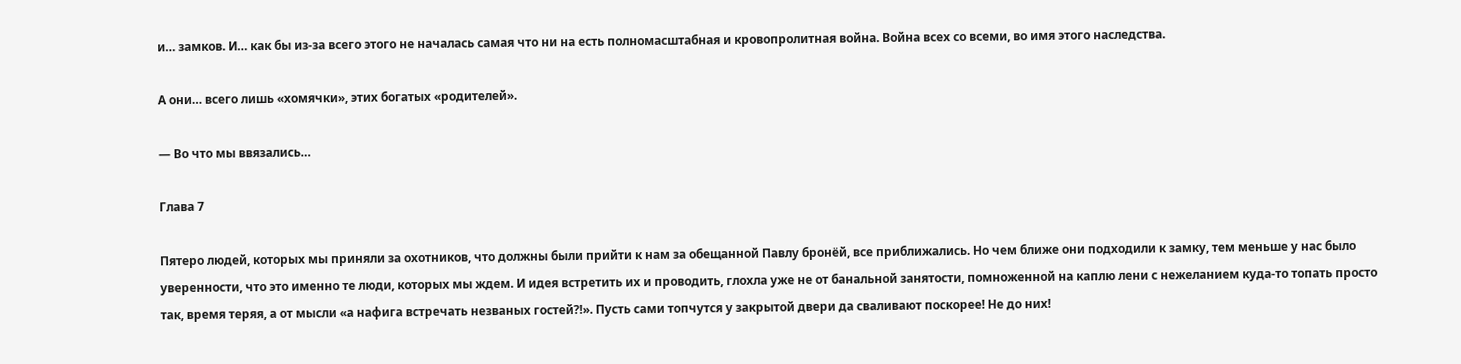и… замков. И… как бы из-за всего этого не началась самая что ни на есть полномасштабная и кровопролитная война. Война всех со всеми, во имя этого наследства.

А они… всего лишь «хомячки», этих богатых «родителей».

— Во что мы ввязались…

Глава 7

Пятеро людей, которых мы приняли за охотников, что должны были прийти к нам за обещанной Павлу бронёй, все приближались. Но чем ближе они подходили к замку, тем меньше у нас было уверенности, что это именно те люди, которых мы ждем. И идея встретить их и проводить, глохла уже не от банальной занятости, помноженной на каплю лени с нежеланием куда-то топать просто так, время теряя, а от мысли «а нафига встречать незваных гостей⁈». Пусть сами топчутся у закрытой двери да сваливают поскорее! Не до них!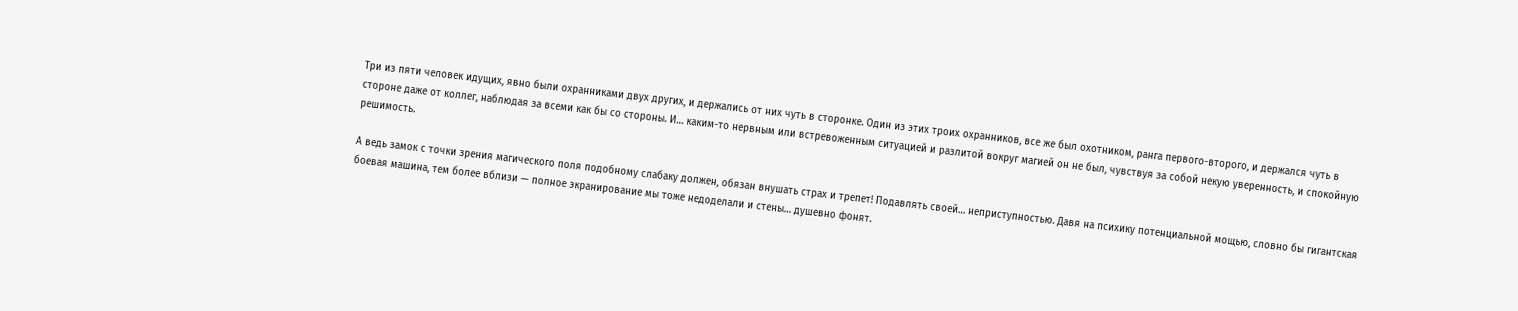Три из пяти человек идущих, явно были охранниками двух других, и держались от них чуть в сторонке. Один из этих троих охранников, все же был охотником, ранга первого-второго, и держался чуть в стороне даже от коллег, наблюдая за всеми как бы со стороны. И… каким-то нервным или встревоженным ситуацией и разлитой вокруг магией он не был, чувствуя за собой некую уверенность, и спокойную решимость.

А ведь замок с точки зрения магического поля подобному слабаку должен, обязан внушать страх и трепет! Подавлять своей… неприступностью. Давя на психику потенциальной мощью, словно бы гигантская боевая машина, тем более вблизи — полное экранирование мы тоже недоделали и стены… душевно фонят.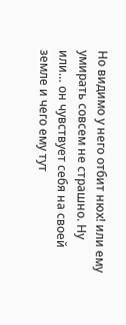Но видимо у него отбит нюх! или ему умирать совсем не страшно. Ну или… он чувствует себя на своей земле и чего ему тут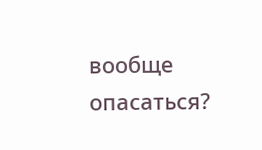вообще опасаться?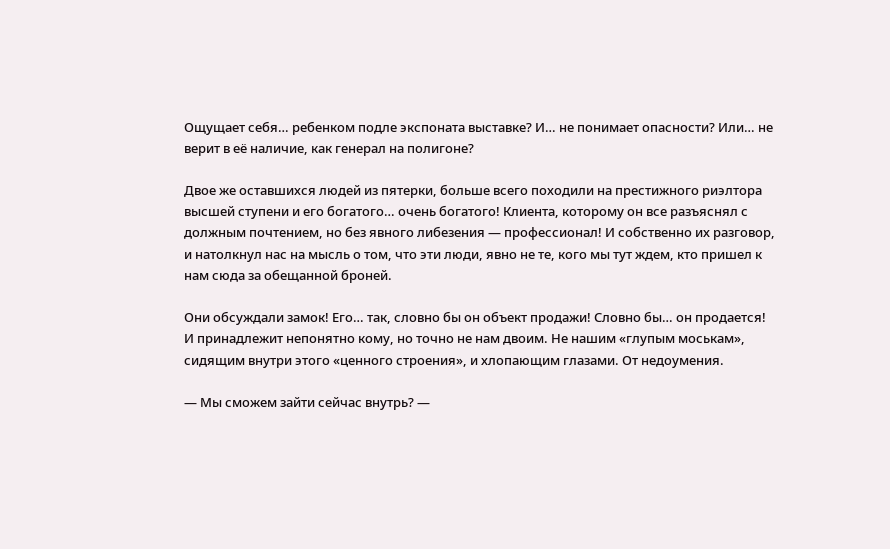Ощущает себя… ребенком подле экспоната выставке? И… не понимает опасности? Или… не верит в её наличие, как генерал на полигоне?

Двое же оставшихся людей из пятерки, больше всего походили на престижного риэлтора высшей ступени и его богатого… очень богатого! Клиента, которому он все разъяснял с должным почтением, но без явного либезения — профессионал! И собственно их разговор, и натолкнул нас на мысль о том, что эти люди, явно не те, кого мы тут ждем, кто пришел к нам сюда за обещанной броней.

Они обсуждали замок! Его… так, словно бы он объект продажи! Словно бы… он продается! И принадлежит непонятно кому, но точно не нам двоим. Не нашим «глупым моськам», сидящим внутри этого «ценного строения», и хлопающим глазами. От недоумения.

— Мы сможем зайти сейчас внутрь? —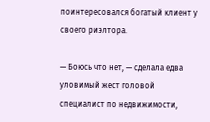поинтересовался богатый клиент у своего риэлтора.

— Боюсь что нет, — сделала едва уловимый жест головой специалист по недвижимости,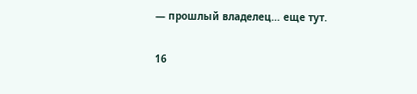— прошлый владелец… еще тут.

16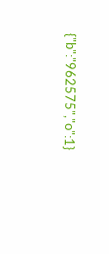{"b":"962575","o":1}